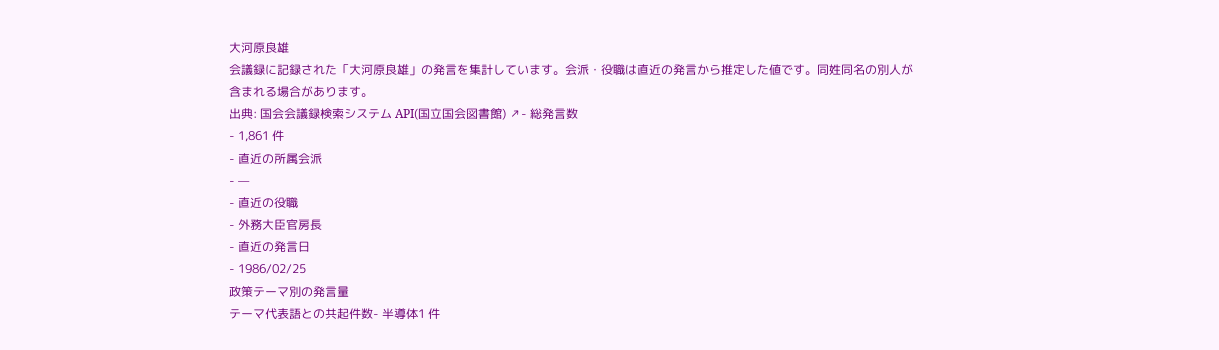大河原良雄
会議録に記録された「大河原良雄」の発言を集計しています。会派・役職は直近の発言から推定した値です。同姓同名の別人が含まれる場合があります。
出典: 国会会議録検索システム API(国立国会図書館) ↗- 総発言数
- 1,861 件
- 直近の所属会派
- —
- 直近の役職
- 外務大臣官房長
- 直近の発言日
- 1986/02/25
政策テーマ別の発言量
テーマ代表語との共起件数- 半導体1 件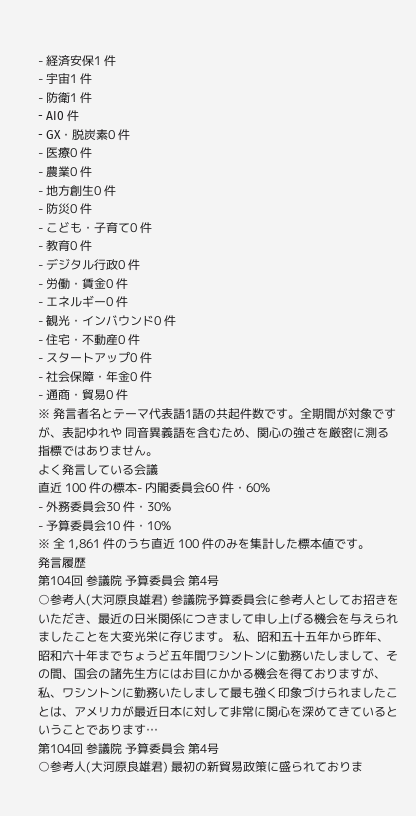- 経済安保1 件
- 宇宙1 件
- 防衛1 件
- AI0 件
- GX・脱炭素0 件
- 医療0 件
- 農業0 件
- 地方創生0 件
- 防災0 件
- こども・子育て0 件
- 教育0 件
- デジタル行政0 件
- 労働・賃金0 件
- エネルギー0 件
- 観光・インバウンド0 件
- 住宅・不動産0 件
- スタートアップ0 件
- 社会保障・年金0 件
- 通商・貿易0 件
※ 発言者名とテーマ代表語1語の共起件数です。全期間が対象ですが、表記ゆれや 同音異義語を含むため、関心の強さを厳密に測る指標ではありません。
よく発言している会議
直近 100 件の標本- 内閣委員会60 件・60%
- 外務委員会30 件・30%
- 予算委員会10 件・10%
※ 全 1,861 件のうち直近 100 件のみを集計した標本値です。
発言履歴
第104回 参議院 予算委員会 第4号
○参考人(大河原良雄君) 参議院予算委員会に参考人としてお招きをいただき、最近の日米関係につきまして申し上げる機会を与えられましたことを大変光栄に存じます。 私、昭和五十五年から昨年、昭和六十年までちょうど五年間ワシントンに勤務いたしまして、その間、国会の諸先生方にはお目にかかる機会を得ておりますが、私、ワシントンに勤務いたしまして最も強く印象づけられましたことは、アメリカが最近日本に対して非常に関心を深めてきているということであります…
第104回 参議院 予算委員会 第4号
○参考人(大河原良雄君) 最初の新貿易政策に盛られておりま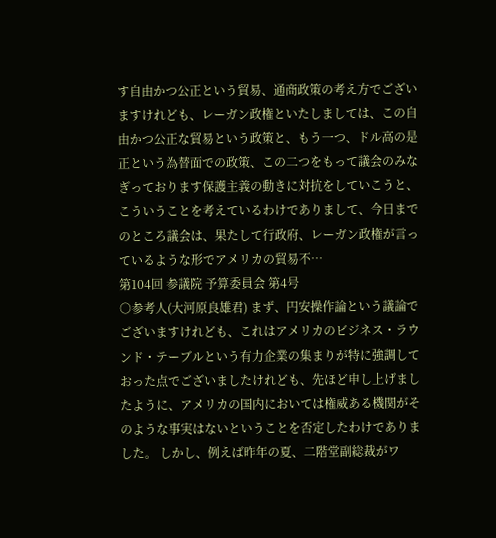す自由かつ公正という貿易、通商政策の考え方でございますけれども、レーガン政権といたしましては、この自由かつ公正な貿易という政策と、もう一つ、ドル高の是正という為替面での政策、この二つをもって議会のみなぎっております保護主義の動きに対抗をしていこうと、こういうことを考えているわけでありまして、今日までのところ議会は、果たして行政府、レーガン政権が言っているような形でアメリカの貿易不…
第104回 参議院 予算委員会 第4号
○参考人(大河原良雄君) まず、円安操作論という議論でございますけれども、これはアメリカのビジネス・ラウンド・テーブルという有力企業の集まりが特に強調しておった点でございましたけれども、先ほど申し上げましたように、アメリカの国内においては権威ある機関がそのような事実はないということを否定したわけでありました。 しかし、例えば昨年の夏、二階堂副総裁がワ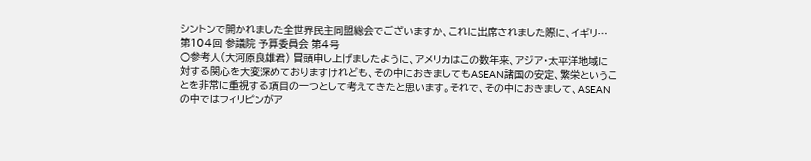シントンで開かれました全世界民主同盟総会でございますか、これに出席されました際に、イギリ…
第104回 参議院 予算委員会 第4号
○参考人(大河原良雄君) 冒頭申し上げましたように、アメリカはこの数年来、アジア・太平洋地域に対する関心を大変深めておりますけれども、その中におきましてもASEAN諸国の安定、繁栄ということを非常に重視する項目の一つとして考えてきたと思います。それで、その中におきまして、ASEANの中ではフィリピンがア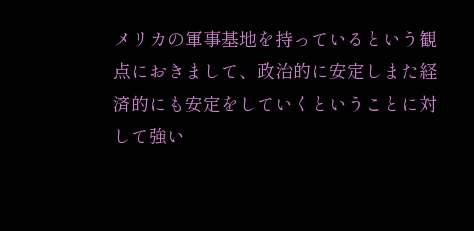メリカの軍事基地を持っているという観点におきまして、政治的に安定しまた経済的にも安定をしていくということに対して強い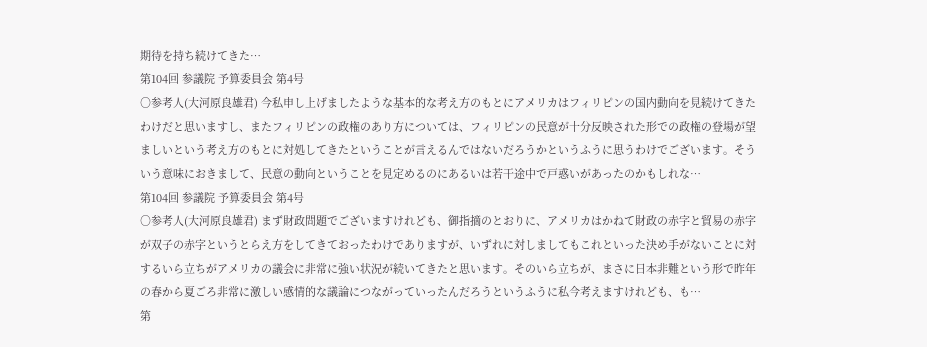期待を持ち続けてきた…
第104回 参議院 予算委員会 第4号
○参考人(大河原良雄君) 今私申し上げましたような基本的な考え方のもとにアメリカはフィリピンの国内動向を見続けてきたわけだと思いますし、またフィリピンの政権のあり方については、フィリピンの民意が十分反映された形での政権の登場が望ましいという考え方のもとに対処してきたということが言えるんではないだろうかというふうに思うわけでございます。そういう意味におきまして、民意の動向ということを見定めるのにあるいは若干途中で戸惑いがあったのかもしれな…
第104回 参議院 予算委員会 第4号
○参考人(大河原良雄君) まず財政問題でございますけれども、御指摘のとおりに、アメリカはかねて財政の赤字と貿易の赤字が双子の赤字というとらえ方をしてきておったわけでありますが、いずれに対しましてもこれといった決め手がないことに対するいら立ちがアメリカの議会に非常に強い状況が続いてきたと思います。そのいら立ちが、まさに日本非難という形で昨年の春から夏ごろ非常に激しい感情的な議論につながっていったんだろうというふうに私今考えますけれども、も…
第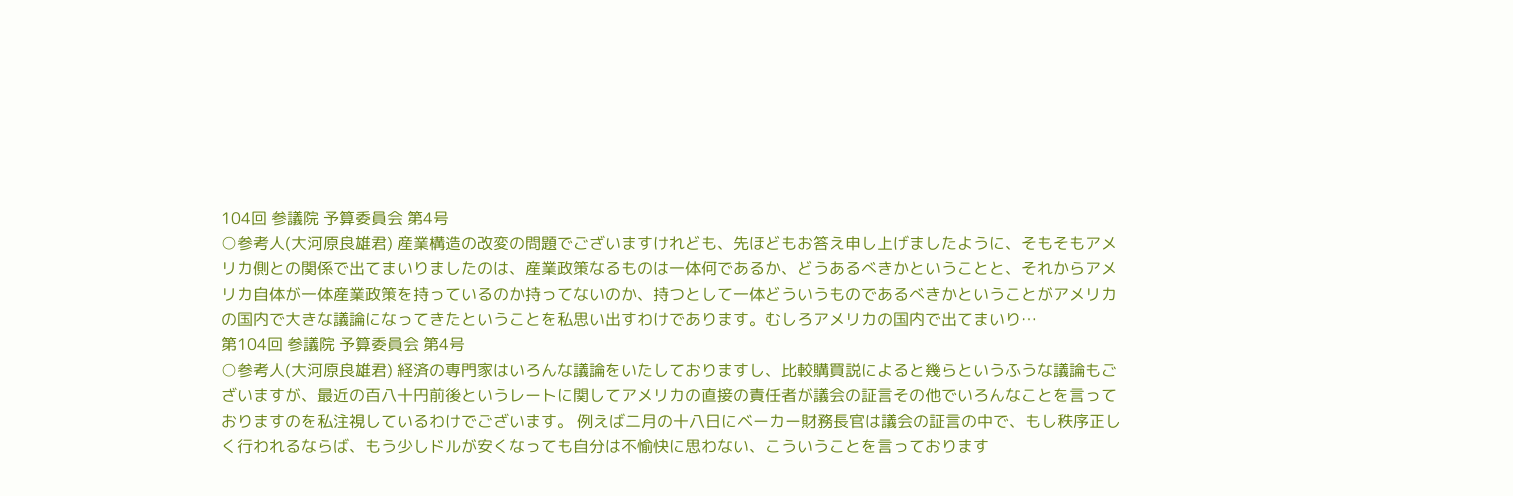104回 参議院 予算委員会 第4号
○参考人(大河原良雄君) 産業構造の改変の問題でございますけれども、先ほどもお答え申し上げましたように、そもそもアメリカ側との関係で出てまいりましたのは、産業政策なるものは一体何であるか、どうあるべきかということと、それからアメリカ自体が一体産業政策を持っているのか持ってないのか、持つとして一体どういうものであるべきかということがアメリカの国内で大きな議論になってきたということを私思い出すわけであります。むしろアメリカの国内で出てまいり…
第104回 参議院 予算委員会 第4号
○参考人(大河原良雄君) 経済の専門家はいろんな議論をいたしておりますし、比較購買説によると幾らというふうな議論もございますが、最近の百八十円前後というレートに関してアメリカの直接の責任者が議会の証言その他でいろんなことを言っておりますのを私注視しているわけでございます。 例えば二月の十八日にベーカー財務長官は議会の証言の中で、もし秩序正しく行われるならば、もう少しドルが安くなっても自分は不愉快に思わない、こういうことを言っております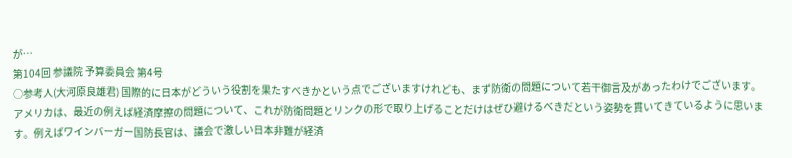が…
第104回 参議院 予算委員会 第4号
○参考人(大河原良雄君) 国際的に日本がどういう役割を果たすべきかという点でございますけれども、まず防衛の問題について若干御言及があったわけでございます。 アメリカは、最近の例えば経済摩擦の問題について、これが防衛問題とリンクの形で取り上げることだけはぜひ避けるべきだという姿勢を貫いてきているように思います。例えばワインバーガー国防長官は、議会で激しい日本非難が経済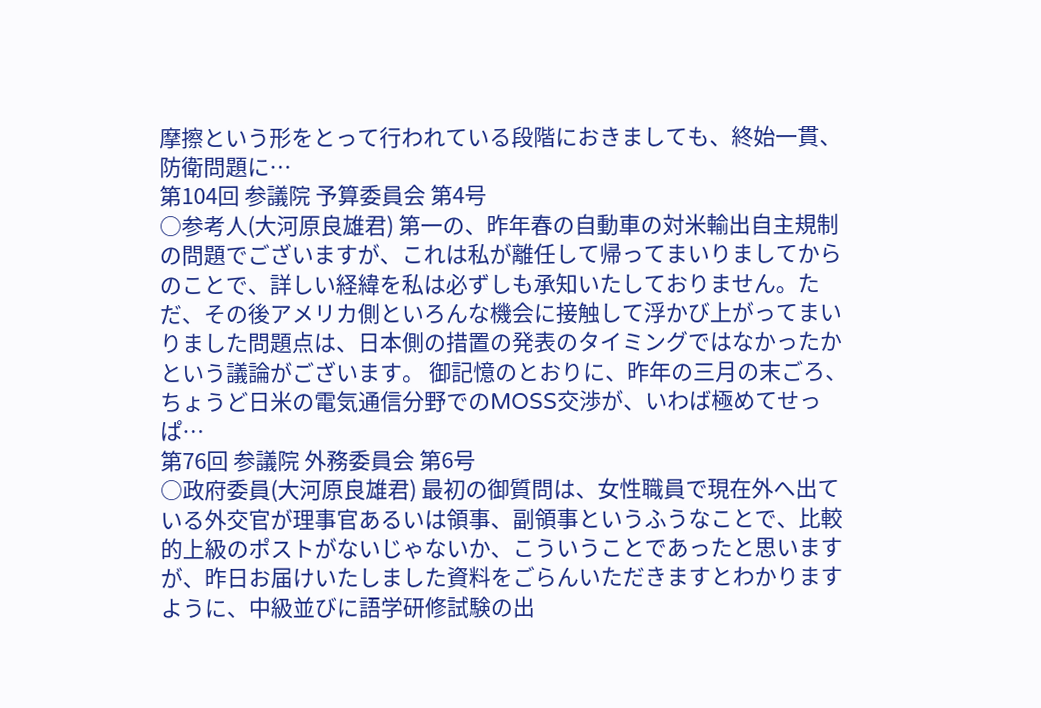摩擦という形をとって行われている段階におきましても、終始一貫、防衛問題に…
第104回 参議院 予算委員会 第4号
○参考人(大河原良雄君) 第一の、昨年春の自動車の対米輸出自主規制の問題でございますが、これは私が離任して帰ってまいりましてからのことで、詳しい経緯を私は必ずしも承知いたしておりません。ただ、その後アメリカ側といろんな機会に接触して浮かび上がってまいりました問題点は、日本側の措置の発表のタイミングではなかったかという議論がございます。 御記憶のとおりに、昨年の三月の末ごろ、ちょうど日米の電気通信分野でのMOSS交渉が、いわば極めてせっぱ…
第76回 参議院 外務委員会 第6号
○政府委員(大河原良雄君) 最初の御質問は、女性職員で現在外へ出ている外交官が理事官あるいは領事、副領事というふうなことで、比較的上級のポストがないじゃないか、こういうことであったと思いますが、昨日お届けいたしました資料をごらんいただきますとわかりますように、中級並びに語学研修試験の出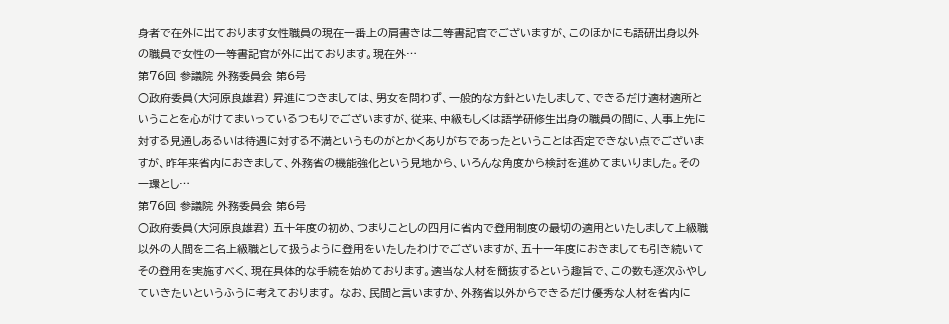身者で在外に出ております女性職員の現在一番上の肩書きは二等書記官でございますが、このほかにも語研出身以外の職員で女性の一等書記官が外に出ております。現在外…
第76回 参議院 外務委員会 第6号
○政府委員(大河原良雄君) 昇進につきましては、男女を問わず、一般的な方針といたしまして、できるだけ適材適所ということを心がけてまいっているつもりでございますが、従来、中級もしくは語学研修生出身の職員の間に、人事上先に対する見通しあるいは待遇に対する不満というものがとかくありがちであったということは否定できない点でございますが、昨年来省内におきまして、外務省の機能強化という見地から、いろんな角度から検討を進めてまいりました。その一環とし…
第76回 参議院 外務委員会 第6号
○政府委員(大河原良雄君) 五十年度の初め、つまりことしの四月に省内で登用制度の最切の適用といたしまして上級職以外の人間を二名上級職として扱うように登用をいたしたわけでございますが、五十一年度におきましても引き続いてその登用を実施すべく、現在具体的な手続を始めております。適当な人材を簡抜するという趣旨で、この数も逐次ふやしていきたいというふうに考えております。 なお、民間と言いますか、外務省以外からできるだけ優秀な人材を省内に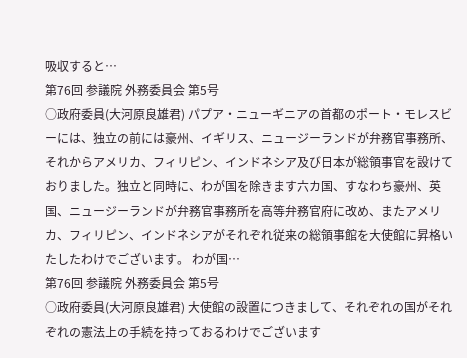吸収すると…
第76回 参議院 外務委員会 第5号
○政府委員(大河原良雄君) パプア・ニューギニアの首都のポート・モレスビーには、独立の前には豪州、イギリス、ニュージーランドが弁務官事務所、それからアメリカ、フィリピン、インドネシア及び日本が総領事官を設けておりました。独立と同時に、わが国を除きます六カ国、すなわち豪州、英国、ニュージーランドが弁務官事務所を高等弁務官府に改め、またアメリカ、フィリピン、インドネシアがそれぞれ従来の総領事館を大使館に昇格いたしたわけでございます。 わが国…
第76回 参議院 外務委員会 第5号
○政府委員(大河原良雄君) 大使館の設置につきまして、それぞれの国がそれぞれの憲法上の手続を持っておるわけでございます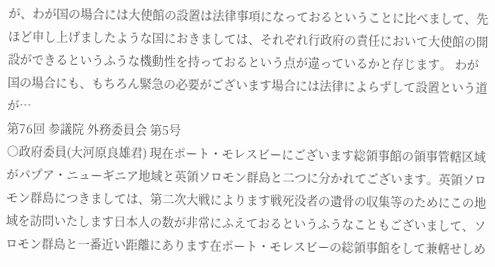が、わが国の場合には大使館の設置は法律事項になっておるということに比べまして、先ほど申し上げましたような国におきましては、それぞれ行政府の責任において大使館の開設ができるというふうな機動性を持っておるという点が違っているかと存じます。 わが国の場合にも、もちろん緊急の必要がございます場合には法律によらずして設置という道が…
第76回 参議院 外務委員会 第5号
○政府委員(大河原良雄君) 現在ポート・モレスビーにございます総領事館の領事管轄区域がパプア・ニューギニア地域と英領ソロモン群島と二つに分かれてございます。英領ソロモン群島につきましては、第二次大戦によります戦死没者の遺骨の収集等のためにこの地域を訪問いたします日本人の数が非常にふえておるというふうなこともございまして、ソロモン群島と一番近い距離にあります在ポート・モレスビーの総領事館をして兼轄せしめ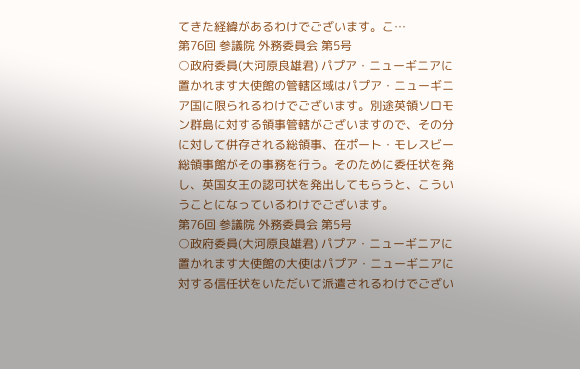てきた経緯があるわけでございます。こ…
第76回 参議院 外務委員会 第5号
○政府委員(大河原良雄君) パプア・ニューギニアに置かれます大使館の管轄区域はパプア・ニューギニア国に限られるわけでございます。別途英領ソロモン群島に対する領事管轄がございますので、その分に対して併存される総領事、在ポート・モレスビー総領事館がその事務を行う。そのために委任状を発し、英国女王の認可状を発出してもらうと、こういうことになっているわけでございます。
第76回 参議院 外務委員会 第5号
○政府委員(大河原良雄君) パプア・ニューギニアに置かれます大使館の大使はパプア・ニューギニアに対する信任状をいただいて派遣されるわけでござい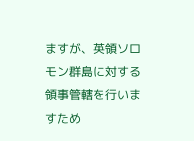ますが、英領ソロモン群島に対する領事管轄を行いますため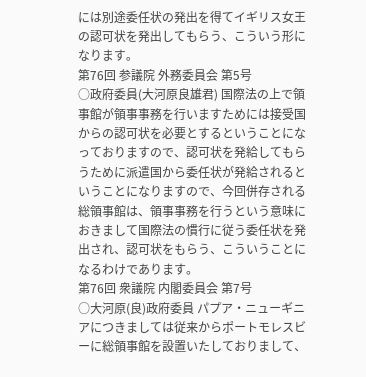には別途委任状の発出を得てイギリス女王の認可状を発出してもらう、こういう形になります。
第76回 参議院 外務委員会 第5号
○政府委員(大河原良雄君) 国際法の上で領事館が領事事務を行いますためには接受国からの認可状を必要とするということになっておりますので、認可状を発給してもらうために派遣国から委任状が発給されるということになりますので、今回併存される総領事館は、領事事務を行うという意味におきまして国際法の慣行に従う委任状を発出され、認可状をもらう、こういうことになるわけであります。
第76回 衆議院 内閣委員会 第7号
○大河原(良)政府委員 パプア・ニューギニアにつきましては従来からポートモレスビーに総領事館を設置いたしておりまして、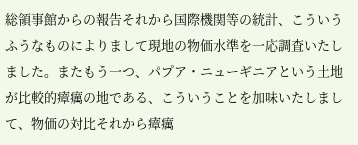総領事館からの報告それから国際機関等の統計、こういうふうなものによりまして現地の物価水準を一応調査いたしました。またもう一つ、パプア・ニューギニアという土地が比較的瘴癘の地である、こういうことを加味いたしまして、物価の対比それから瘴癘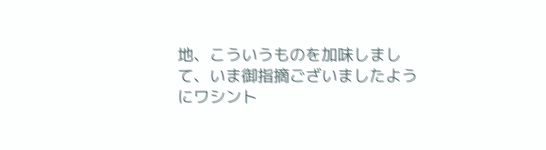地、こういうものを加味しまして、いま御指摘ございましたようにワシント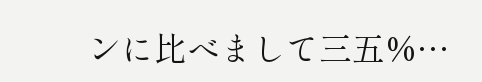ンに比べまして三五%…